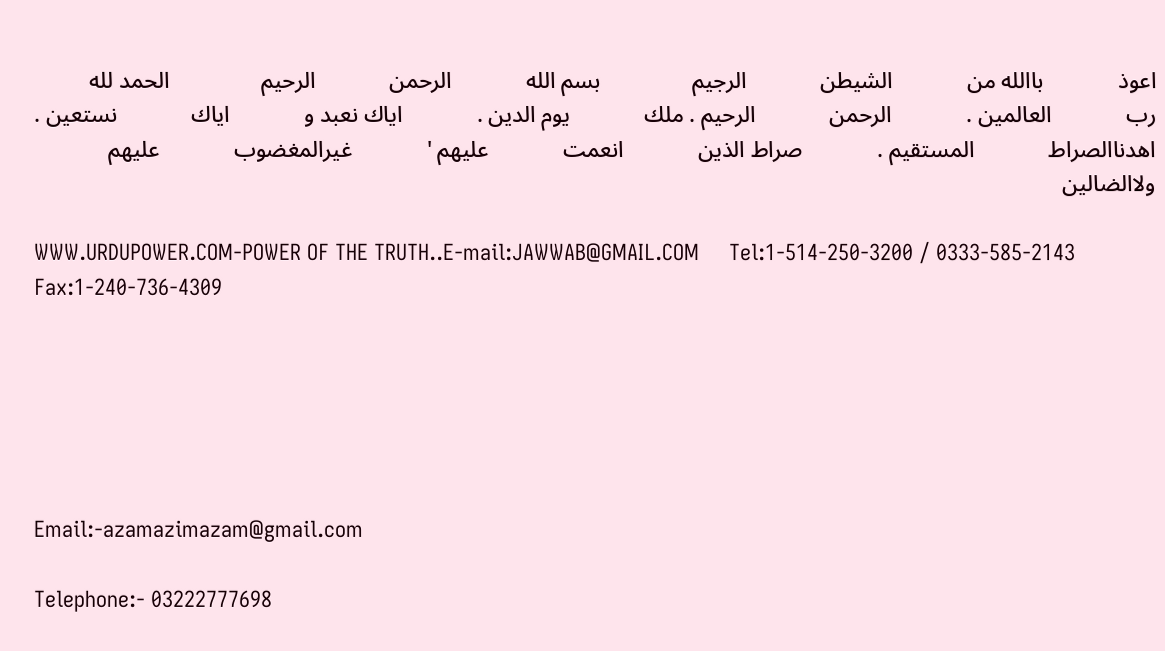اعوذ             باالله من             الشيطن             الرجيم                بسم الله             الرحمن             الرحيم                الحمد لله              رب             العالمين .             الرحمن             الرحيم . ملك             يوم الدين .             اياك نعبد و             اياك             نستعين .             اهدناالصراط             المستقيم .             صراط الذين             انعمت             عليهم '             غيرالمغضوب             عليهم             ولاالضالين

WWW.URDUPOWER.COM-POWER OF THE TRUTH..E-mail:JAWWAB@GMAIL.COM     Tel:1-514-250-3200 / 0333-585-2143       Fax:1-240-736-4309






Email:-azamazimazam@gmail.com

Telephone:- 03222777698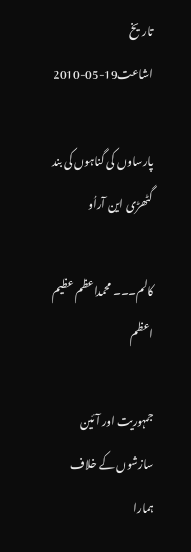تاریخ اشاعت19-05-2010

پارساوں کی گناہوں کی بند گٹھڑی این آراُو

کالم۔۔۔ محمداعظم عظیم اعظم

جمہوریت اور آئین سازشوں کے خلاف ہمارا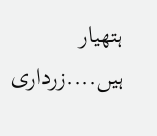ہتھیار ہیں....زرداری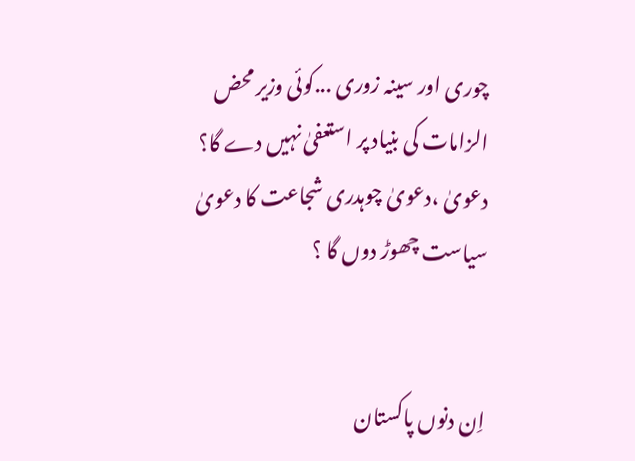چوری اور سینہ زوری ...کوئی وزیر محض الزامات کی بنیاد پر استعفیٰ نہیں دے گا؟
دعویٰ ،دعویٰ چوہدری شجاعت کا دعویٰ سیاست چھوڑ دوں گا ؟


اِن دنوں پاکستان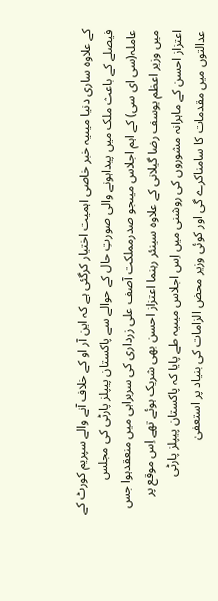کے علاوہ ساری دنیا میںیہ خبر خاصی اہمیت اختیار کرگئی ہے کہ این آر او کے خلاف آنے والے سپریم کورٹ کے فیصلے کے باعث ملک میں پیداہونے والی صورتِ حال کے حوالے سے پاکستان پیپلز پارٹی کی مجلس عاملہ(سی ای سی) کے اہم اجلاس میںجو صدرمملکت آصف علی زرداری کی سربراہی میں منعقدہوا جس میں وزیر اعظم یوسف رضا گیلانی کے علاوہ سینئر رہنما اعتزاز احسن بھی شریک ہوئے تھے اِس موقع پر اعتزاز احسن کے ماہرانہ مشوروں کی روشنی میں اِس اجلاس میںیہ طے پایا کہ پاکستان پیپلز پارٹی عدالتوں میں مقدمات کا سامناکرے گی اور کوئی وزیر محض الزامات کی بنیاد پر استعفیٰ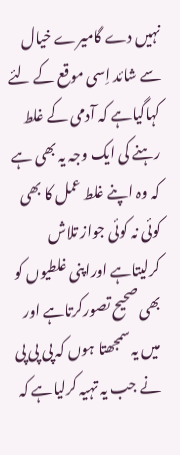نہیں دے گامیرے خیال سے شائد اِسی موقع کے لئے کہاگیاہے کہ آدمی کے غلط رہنے کی ایک وجہ یہ بھی ہے کہ وہ اپنے غلط عمل کا بھی کوئی نہ کوئی جواز تلاش کرلیتاہے اوراپنی غلطیوں کو بھی صحیح تصورکرتاہے اور میں یہ سمجھتا ہوں کہ پی پی پی نے جب یہ تہیہ کرلیاہے کہ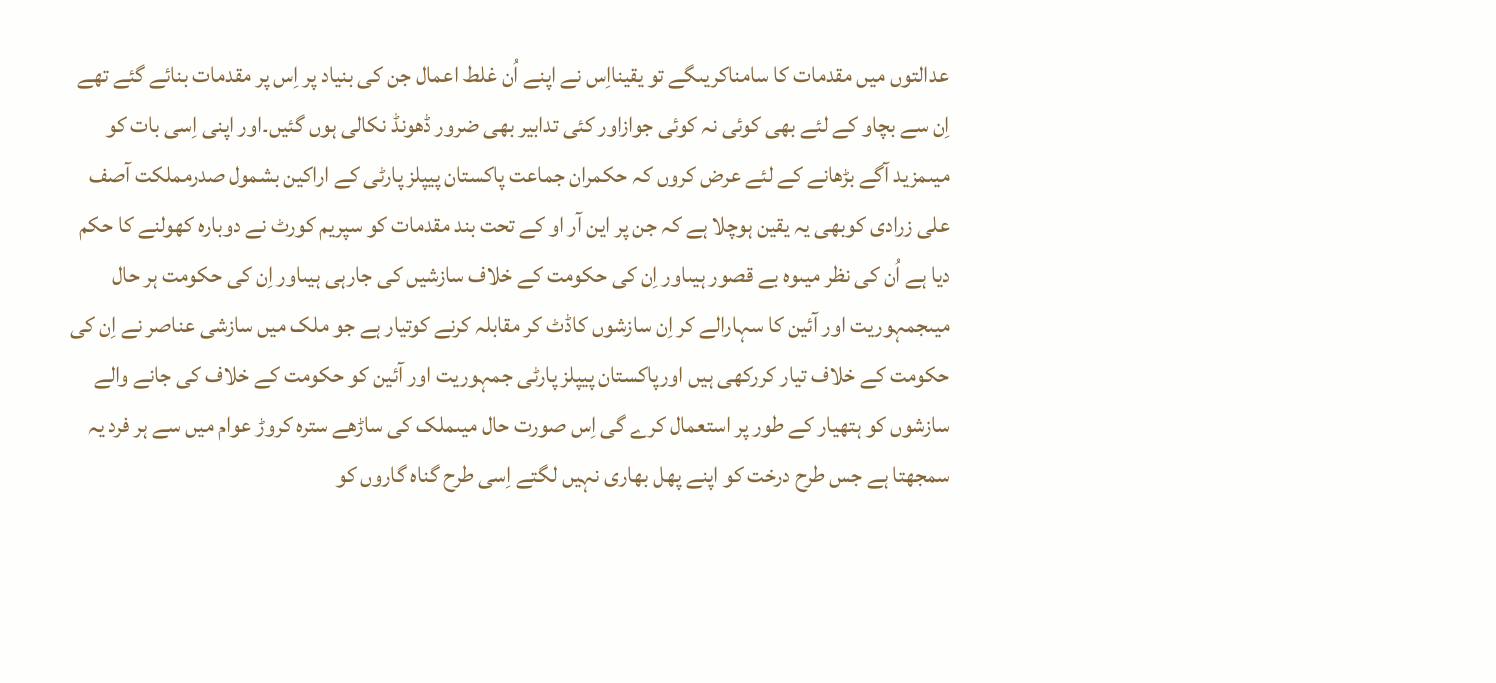عدالتوں میں مقدمات کا سامناکریںگے تو یقینااِس نے اپنے اُن غلط اعمال جن کی بنیاد پر اِس پر مقدمات بنائے گئے تھے اِن سے بچاو کے لئے بھی کوئی نہ کوئی جوازاور کئی تدابیر بھی ضرور ڈھونڈ نکالی ہوں گئیں۔اور اپنی اِسی بات کو میںمزید آگے بڑھانے کے لئے عرض کروں کہ حکمران جماعت پاکستان پیپلز پارٹی کے اراکین بشمول صدرمملکت آصف علی زرادی کوبھی یہ یقین ہوچلا ہے کہ جن پر این آر او کے تحت بند مقدمات کو سپریم کورٹ نے دوبارہ کھولنے کا حکم دیا ہے اُن کی نظر میںوہ بے قصور ہیںاور اِن کی حکومت کے خلاف سازشیں کی جارہی ہیںاور اِن کی حکومت ہر حال میںجمہوریت اور آئین کا سہارالے کر اِن سازشوں کاڈٹ کر مقابلہ کرنے کوتیار ہے جو ملک میں سازشی عناصر نے اِن کی حکومت کے خلاف تیار کررکھی ہیں اورپاکستان پیپلز پارٹی جمہوریت اور آئین کو حکومت کے خلاف کی جانے والے سازشوں کو ہتھیار کے طور پر استعمال کرے گی اِس صورت حال میںملک کی ساڑھے سترہ کروڑ عوام میں سے ہر فرد یہ سمجھتا ہے جس طرح درخت کو اپنے پھل بھاری نہیں لگتے اِسی طرح گناہ گاروں کو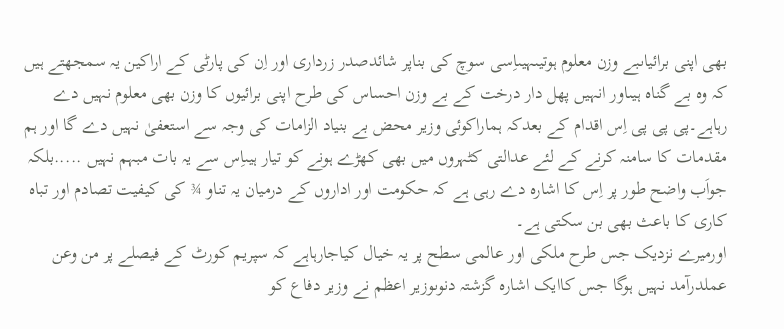بھی اپنی برائیاںبے وزن معلوم ہوتیںہیںاِسی سوچ کی بناپر شائدصدر زرداری اور اِن کی پارٹی کے اراکین یہ سمجھتے ہیں کہ وہ بے گناہ ہیںاور انہیں پھل دار درخت کے بے وزن احساس کی طرح اپنی برائیوں کا وزن بھی معلوم نہیں دے رہاہے۔پی پی پی اِس اقدام کے بعدکہ ہماراکوئی وزیر محض بے بنیاد الزامات کی وجہ سے استعفیٰ نہیں دے گا اور ہم مقدمات کا سامنہ کرنے کے لئے عدالتی کٹہروں میں بھی کھڑے ہونے کو تیار ہیںاِس سے یہ بات مبہم نہیں .....بلکہ جواَب واضح طور پر اِس کا اشارہ دے رہی ہے کہ حکومت اور اداروں کے درمیان یہ تناو ¾ کی کیفیت تصادم اور تباہ کاری کا باعث بھی بن سکتی ہے۔
اورمیرے نزدیک جس طرح ملکی اور عالمی سطح پر یہ خیال کیاجارہاہے کہ سپریم کورٹ کے فیصلے پر من وعن عملدرآمد نہیں ہوگا جس کاایک اشارہ گزشتہ دنوںوزیر اعظم نے وزیر دفاع کو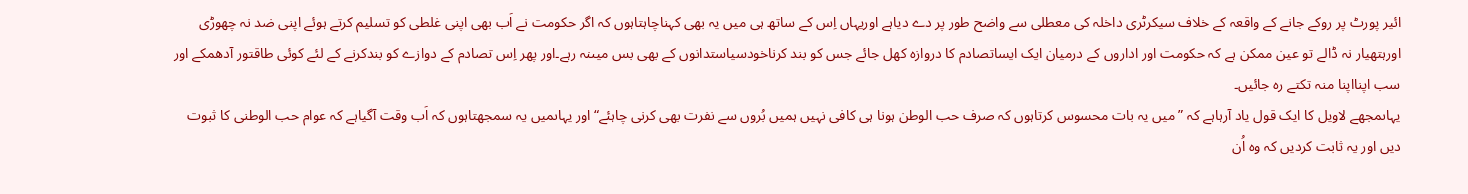ائیر پورٹ پر روکے جانے کے واقعہ کے خلاف سیکرٹری داخلہ کی معطلی سے واضح طور پر دے دیاہے اوریہاں اِس کے ساتھ ہی میں یہ بھی کہناچاہتاہوں کہ اگر حکومت نے اَب بھی اپنی غلطی کو تسلیم کرتے ہوئے اپنی ضد نہ چھوڑی اورہتھیار نہ ڈالے تو عین ممکن ہے کہ حکومت اور اداروں کے درمیان ایک ایساتصادم کا دروازہ کھل جائے جس کو بند کرناخودسیاستدانوں کے بھی بس میںنہ رہے۔اور پھر اِس تصادم کے دوازے کو بندکرنے کے لئے کوئی طاقتور آدھمکے اور سب اپنااپنا منہ تکتے رہ جائیں۔
یہاںمجھے لاویل کا ایک قول یاد آرہاہے کہ ” میں یہ بات محسوس کرتاہوں کہ صرف حب الوطن ہونا ہی کافی نہیں ہمیں بُروں سے نفرت بھی کرنی چاہئے“اور یہاںمیں یہ سمجھتاہوں کہ اَب وقت آگیاہے کہ عوام حب الوطنی کا ثبوت دیں اور یہ ثابت کردیں کہ وہ اُن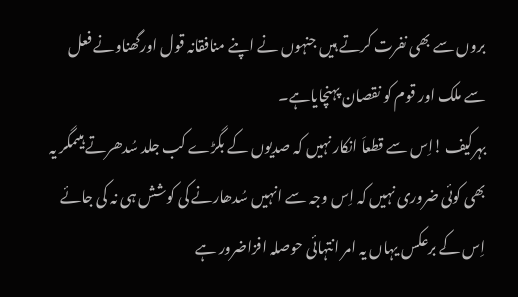بروں سے بھی نفرت کرتے ہیں جنہوں نے اپنے منافقانہ قول اورگھناونے فعل سے ملک اور قوم کو نقصان پہنچایاہے۔
بہرکیف !اِس سے قطعاَ انکار نہیں کہ صدیوں کے بگڑے کب جلد سُدھرتے ہیںمگر یہ بھی کوئی ضروری نہیں کہ اِس وجہ سے انہیں سُدھارنے کی کوشش ہی نہ کی جائے اِس کے برعکس یہاں یہ امر انتہائی حوصلہ افزاضرور ہے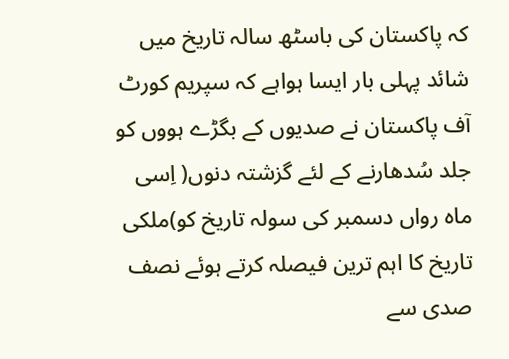کہ پاکستان کی باسٹھ سالہ تاریخ میں شائد پہلی بار ایسا ہواہے کہ سپریم کورٹ آف پاکستان نے صدیوں کے بگڑے ہووں کو جلد سُدھارنے کے لئے گزشتہ دنوں( اِسی ماہ رواں دسمبر کی سولہ تاریخ کو)ملکی تاریخ کا اہم ترین فیصلہ کرتے ہوئے نصف صدی سے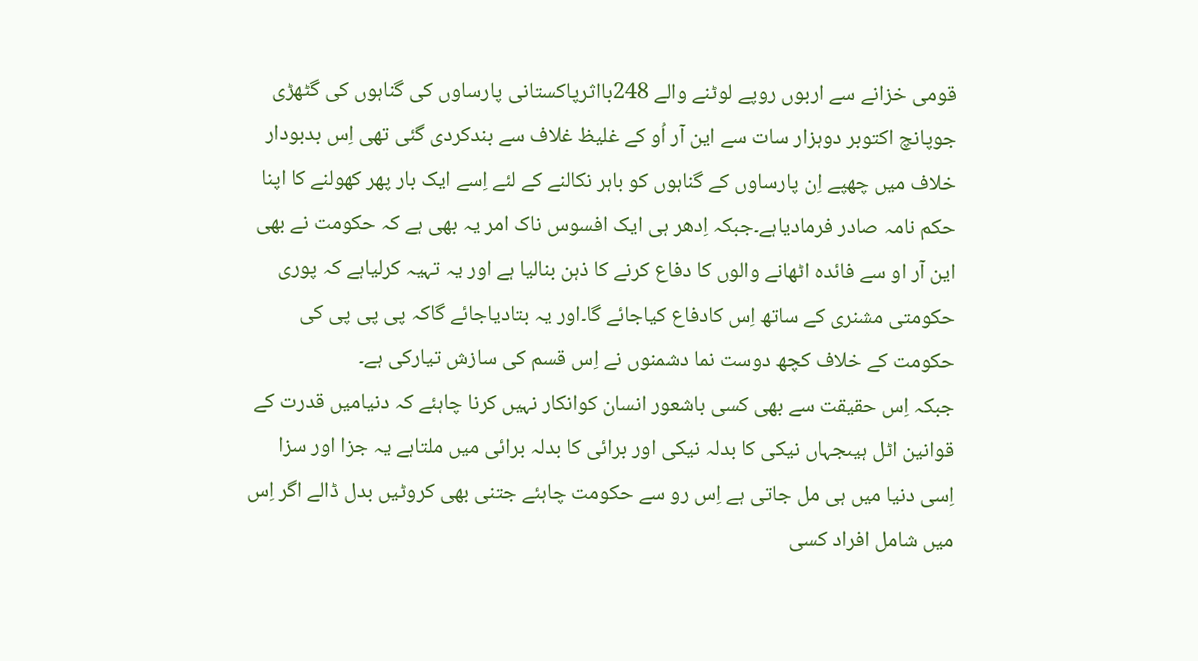قومی خزانے سے اربوں روپے لوٹنے والے 248بااثرپاکستانی پارساوں کی گناہوں کی گٹھڑی جوپانچ اکتوبر دوہزار سات سے این آر اُو کے غلیظ غلاف سے بندکردی گئی تھی اِس بدبودار خلاف میں چھپے اِن پارساوں کے گناہوں کو باہر نکالنے کے لئے اِسے ایک بار پھر کھولنے کا اپنا حکم نامہ صادر فرمادیاہے۔جبکہ اِدھر ہی ایک افسوس ناک امر یہ بھی ہے کہ حکومت نے بھی این آر او سے فائدہ اٹھانے والوں کا دفاع کرنے کا ذہن بنالیا ہے اور یہ تہیہ کرلیاہے کہ پوری حکومتی مشنری کے ساتھ اِس کادفاع کیاجائے گا۔اور یہ بتادیاجائے گاکہ پی پی پی کی حکومت کے خلاف کچھ دوست نما دشمنوں نے اِس قسم کی سازش تیارکی ہے۔
جبکہ اِس حقیقت سے بھی کسی باشعور انسان کوانکار نہیں کرنا چاہئے کہ دنیامیں قدرت کے قوانین اٹل ہیںجہاں نیکی کا بدلہ نیکی اور برائی کا بدلہ برائی میں ملتاہے یہ جزا اور سزا اِسی دنیا میں ہی مل جاتی ہے اِس رو سے حکومت چاہئے جتنی بھی کروٹیں بدل ڈالے اگر اِس میں شامل افراد کسی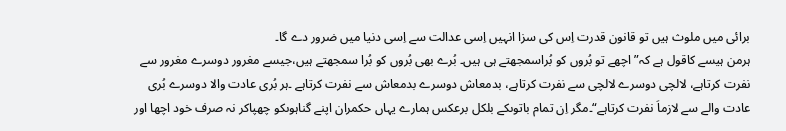برائی میں ملوث ہیں تو قانون قدرت اِس کی سزا انہیں اِسی عدالت سے اِسی دنیا میں ضرور دے گا۔
ہرمن ہیسے کاقول ہے کہ” اچھے تو بُروں کو بُراسمجھتے ہی ہیں۔ بُرے بھی بُروں کو بُرا سمجھتے ہیں،جیسے مغرور دوسرے مغرور سے نفرت کرتاہے، لالچی دوسرے لالچی سے نفرت کرتاہے، بدمعاش دوسرے بدمعاش سے نفرت کرتاہے ۔ہر بُری عادت والا دوسرے بُری عادت والے سے لازماَ نفرت کرتاہے“۔مگر اِن تمام باتوںکے بلکل برعکس ہمارے یہاں حکمران اپنے گناہوںکو چھپاکر نہ صرف خود اچھا اور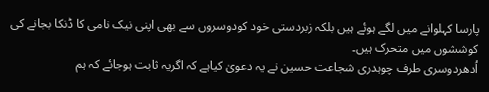پارسا کہلوانے میں لگے ہوئے ہیں بلکہ زبردستی خود کودوسروں سے بھی اپنی نیک نامی کا ڈنکا بجانے کی کوششوں میں متحرک ہیں۔
اُدھردوسری طرف چوہدری شجاعت حسین نے یہ دعویٰ کیاہے کہ اگریہ ثابت ہوجائے کہ ہم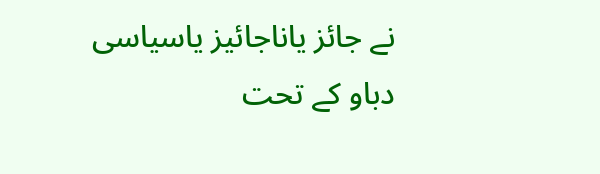نے جائز یاناجائیز یاسیاسی دباو کے تحت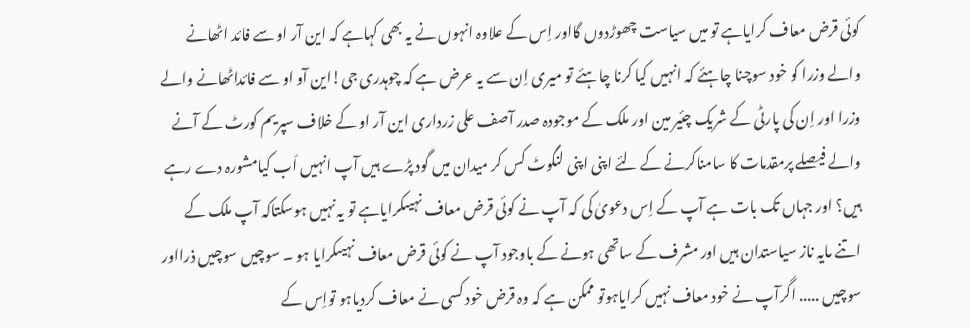کوئی قرض معاف کرایاہے تو میں سیاست چھوڑدوں گااور اِس کے علاوہ انہوں نے یہ بھی کہاہے کہ این آر او سے فائد اٹھانے والے وزرا کو خود سوچنا چاہئے کہ انہیں کیا کرنا چاہئے تو میری اِن سے یہ عرض ہے کہ چوہدری جی!این آو او سے فائداٹھانے والے وزرا اور اِن کی پارٹی کے شریک چئیر مین اور ملک کے موجودہ صدر آصف علی زرداری این آر او کے خلاف سپریم کورٹ کے آنے والے فیصلے پرمقدمات کا سامناکرنے کے لئے اپنی اپنی لنگوٹ کس کر میدان میں گود پڑے ہیں آپ انہیں اَب کیامشورہ دے رہے ہیں؟ اور جہاں تک بات ہے آپ کے اِس دعویٰ کی کہ آپ نے کوئی قرض معاف نہیںکرایاہے تو یہ نہیں ہوسکتاکہ آپ ملک کے اتنے مایہ ناز سیاستدان ہیں اور مشرف کے ساتھی ہونے کے باوجود آپ نے کوئی قرض معاف نہیںکرایا ہو ۔ سوچیں سوچیں ذرااور سوچیں ..... اگرآپ نے خود معاف نہیں کرایاہوتو ممکن ہے کہ وہ قرض خود کسی نے معاف کردیاہو تواِس کے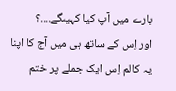بارے میں آپ کیا کہیںگے....؟
اور اِس کے ساتھ ہی میں آج کا اپنا یہ کالم اِس ایک جملے پر ختم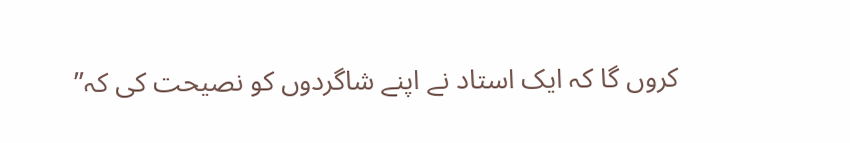کروں گا کہ ایک استاد نے اپنے شاگردوں کو نصیحت کی کہ”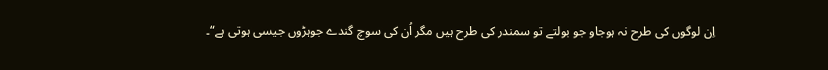اِن لوگوں کی طرح نہ ہوجاو جو بولتے تو سمندر کی طرح ہیں مگر اُن کی سوچ گندے جوہڑوں جیسی ہوتی ہے“۔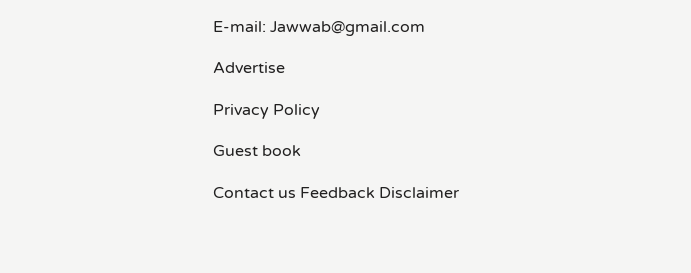E-mail: Jawwab@gmail.com

Advertise

Privacy Policy

Guest book

Contact us Feedback Disclaimer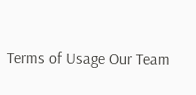Terms of Usage Our Team